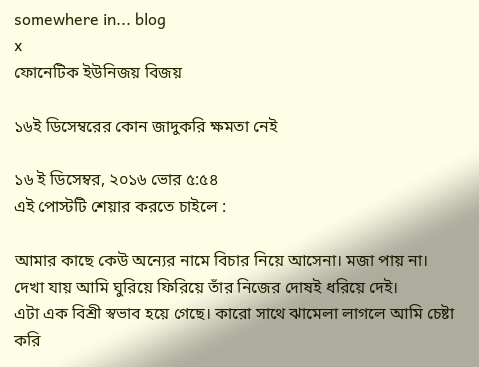somewhere in... blog
x
ফোনেটিক ইউনিজয় বিজয়

১৬ই ডিসেম্বরের কোন জাদুকরি ক্ষমতা নেই

১৬ ই ডিসেম্বর, ২০১৬ ভোর ৫:৫৪
এই পোস্টটি শেয়ার করতে চাইলে :

আমার কাছে কেউ অন্যের নামে বিচার নিয়ে আসেনা। মজা পায় না। দেখা যায় আমি ঘুরিয়ে ফিরিয়ে তাঁর নিজের দোষই ধরিয়ে দেই।
এটা এক বিশ্রী স্বভাব হয়ে গেছে। কারো সাথে ঝামেলা লাগলে আমি চেষ্টা করি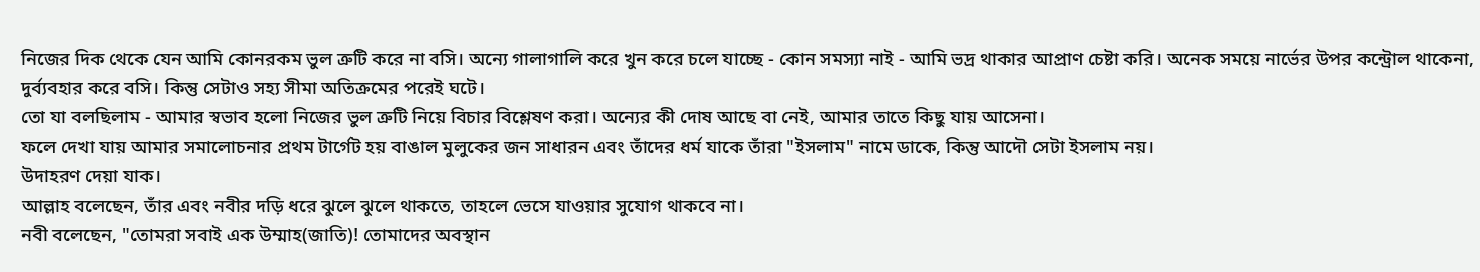নিজের দিক থেকে যেন আমি কোনরকম ভুল ত্রুটি করে না বসি। অন্যে গালাগালি করে খুন করে চলে যাচ্ছে - কোন সমস্যা নাই - আমি ভদ্র থাকার আপ্রাণ চেষ্টা করি। অনেক সময়ে নার্ভের উপর কন্ট্রোল থাকেনা, দুর্ব্যবহার করে বসি। কিন্তু সেটাও সহ্য সীমা অতিক্রমের পরেই ঘটে।
তো যা বলছিলাম - আমার স্বভাব হলো নিজের ভুল ত্রুটি নিয়ে বিচার বিশ্লেষণ করা। অন্যের কী দোষ আছে বা নেই, আমার তাতে কিছু যায় আসেনা।
ফলে দেখা যায় আমার সমালোচনার প্রথম টার্গেট হয় বাঙাল মুলুকের জন সাধারন এবং তাঁদের ধর্ম যাকে তাঁরা "ইসলাম" নামে ডাকে, কিন্তু আদৌ সেটা ইসলাম নয়।
উদাহরণ দেয়া যাক।
আল্লাহ বলেছেন, তাঁর এবং নবীর দড়ি ধরে ঝুলে ঝুলে থাকতে, তাহলে ভেসে যাওয়ার সুযোগ থাকবে না।
নবী বলেছেন, "তোমরা সবাই এক উম্মাহ(জাতি)! তোমাদের অবস্থান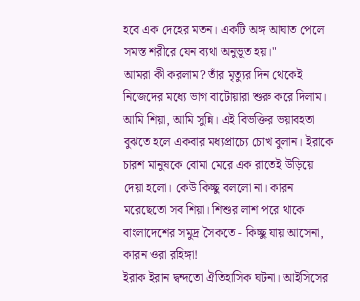হবে এক দেহের মতন। একটি অঙ্গ আঘাত পেলে সমস্ত শরীরে যেন ব্যথা অনুভূত হয়।"
আমরা কী করলাম? তাঁর মৃত্যুর দিন থেকেই নিজেদের মধ্যে ভাগ বাটোয়ারা শুরু করে দিলাম। আমি শিয়া, আমি সুন্নি। এই বিভক্তির ভয়াবহতা বুঝতে হলে একবার মধ্যপ্রাচ্যে চোখ বুলান। ইরাকে চারশ মানুষকে বোমা মেরে এক রাতেই উড়িয়ে দেয়া হলো। কেউ কিচ্ছু বললো না। কারন মরেছেতো সব শিয়া। শিশুর লাশ পরে থাকে বাংলাদেশের সমুদ্র সৈকতে - কিচ্ছু যায় আসেনা, কারন ওরা রহিঙ্গা!
ইরাক ইরান দ্বন্দতো ঐতিহাসিক ঘটনা। আইসিসের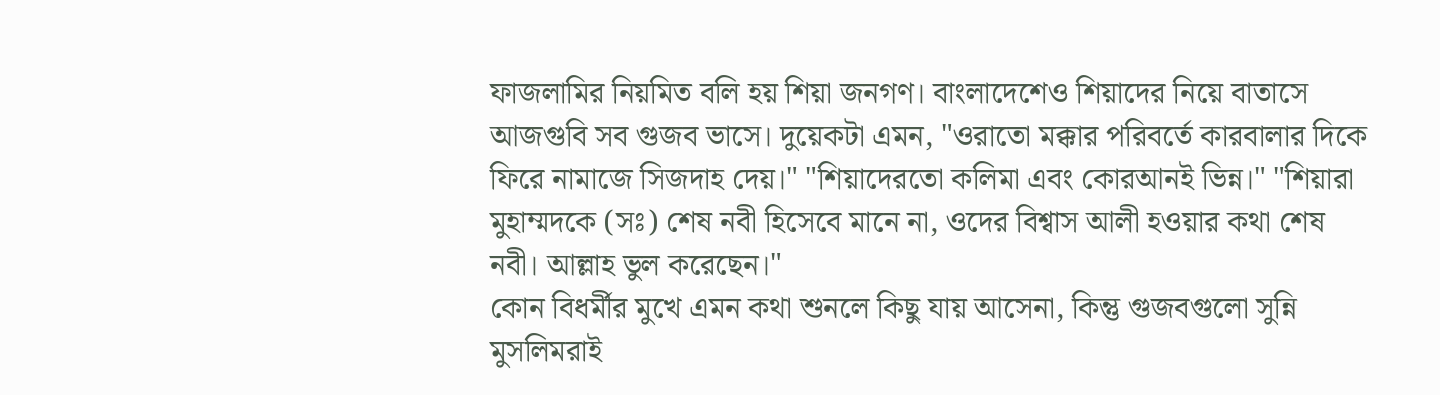ফাজলামির নিয়মিত বলি হয় শিয়া জনগণ। বাংলাদেশেও শিয়াদের নিয়ে বাতাসে আজগুবি সব গুজব ভাসে। দুয়েকটা এমন, "ওরাতো মক্কার পরিবর্তে কারবালার দিকে ফিরে নামাজে সিজদাহ দেয়।" "শিয়াদেরতো কলিমা এবং কোরআনই ভিন্ন।" "শিয়ারা মুহাম্মদকে (সঃ) শেষ নবী হিসেবে মানে না, ওদের বিশ্বাস আলী হওয়ার কথা শেষ নবী। আল্লাহ ভুল করেছেন।"
কোন বিধর্মীর মুখে এমন কথা শুনলে কিছু যায় আসেনা, কিন্তু গুজবগুলো সুন্নি মুসলিমরাই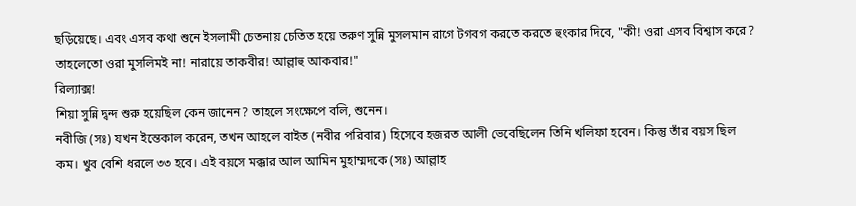ছড়িয়েছে। এবং এসব কথা শুনে ইসলামী চেতনায় চেতিত হয়ে তরুণ সুন্নি মুসলমান রাগে টগবগ করতে করতে হুংকার দিবে, "কী! ওরা এসব বিশ্বাস করে? তাহলেতো ওরা মুসলিমই না! নারায়ে তাকবীর! আল্লাহু আকবার!"
রিল্যাক্স!
শিয়া সুন্নি দ্বন্দ শুরু হয়েছিল কেন জানেন? তাহলে সংক্ষেপে বলি, শুনেন।
নবীজি (সঃ) যখন ইন্তেকাল করেন, তখন আহলে বাইত (নবীর পরিবার) হিসেবে হজরত আলী ভেবেছিলেন তিনি খলিফা হবেন। কিন্তু তাঁর বয়স ছিল কম। খুব বেশি ধরলে ৩৩ হবে। এই বয়সে মক্কার আল আমিন মুহাম্মদকে (সঃ) আল্লাহ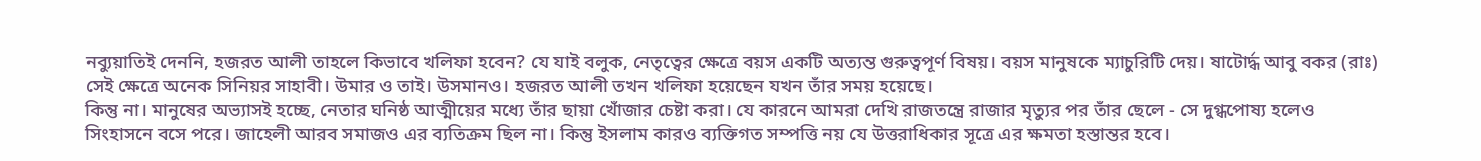নব্যুয়াতিই দেননি, হজরত আলী তাহলে কিভাবে খলিফা হবেন? যে যাই বলুক, নেতৃত্বের ক্ষেত্রে বয়স একটি অত্যন্ত গুরুত্বপূর্ণ বিষয়। বয়স মানুষকে ম্যাচুরিটি দেয়। ষাটোর্দ্ধ আবু বকর (রাঃ) সেই ক্ষেত্রে অনেক সিনিয়র সাহাবী। উমার ও তাই। উসমানও। হজরত আলী তখন খলিফা হয়েছেন যখন তাঁর সময় হয়েছে।
কিন্তু না। মানুষের অভ্যাসই হচ্ছে, নেতার ঘনিষ্ঠ আত্মীয়ের মধ্যে তাঁর ছায়া খোঁজার চেষ্টা করা। যে কারনে আমরা দেখি রাজতন্ত্রে রাজার মৃত্যুর পর তাঁর ছেলে - সে দুগ্ধপোষ্য হলেও সিংহাসনে বসে পরে। জাহেলী আরব সমাজও এর ব্যতিক্রম ছিল না। কিন্তু ইসলাম কারও ব্যক্তিগত সম্পত্তি নয় যে উত্তরাধিকার সূত্রে এর ক্ষমতা হস্তান্তর হবে।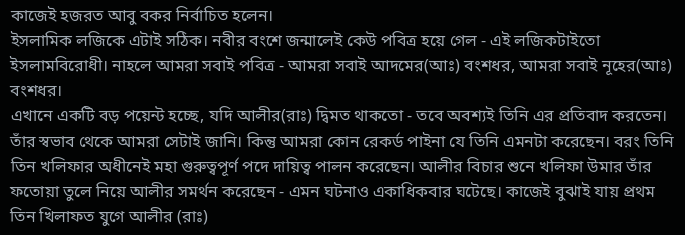কাজেই হজরত আবু বকর নির্বাচিত হলেন।
ইসলামিক লজিকে এটাই সঠিক। নবীর বংশে জন্মালেই কেউ পবিত্র হয়ে গেল - এই লজিকটাইতো ইসলামবিরোধী। নাহলে আমরা সবাই পবিত্র - আমরা সবাই আদমের(আঃ) বংশধর, আমরা সবাই নূহের(আঃ) বংশধর।
এখানে একটি বড় পয়েন্ট হচ্ছে, যদি আলীর(রাঃ) দ্বিমত থাকতো - তবে অবশ্যই তিনি এর প্রতিবাদ করতেন। তাঁর স্বভাব থেকে আমরা সেটাই জানি। কিন্তু আমরা কোন রেকর্ড পাইনা যে তিনি এমনটা করেছেন। বরং তিনি তিন খলিফার অধীনেই মহা গুরুত্বপূর্ণ পদে দায়িত্ব পালন করেছেন। আলীর বিচার শুনে খলিফা উমার তাঁর ফতোয়া তুলে নিয়ে আলীর সমর্থন করেছেন - এমন ঘটনাও একাধিকবার ঘটেছে। কাজেই বুঝাই যায় প্রথম তিন খিলাফত যুগে আলীর (রাঃ)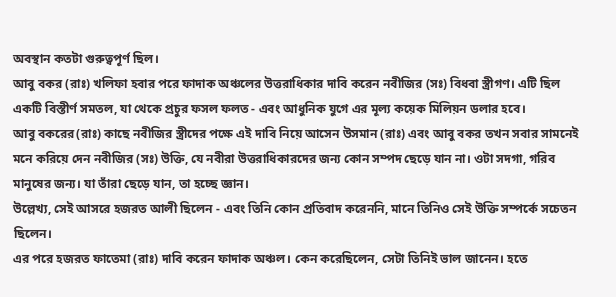অবস্থান কতটা গুরুত্বপূর্ণ ছিল।
আবু বকর (রাঃ) খলিফা হবার পরে ফাদাক অঞ্চলের উত্তরাধিকার দাবি করেন নবীজির (সঃ) বিধবা স্ত্রীগণ। এটি ছিল একটি বিস্তীর্ণ সমতল, যা থেকে প্রচুর ফসল ফলত - এবং আধুনিক যুগে এর মূল্য কয়েক মিলিয়ন ডলার হবে।
আবু বকরের(রাঃ) কাছে নবীজির স্ত্রীদের পক্ষে এই দাবি নিয়ে আসেন উসমান (রাঃ) এবং আবু বকর তখন সবার সামনেই মনে করিয়ে দেন নবীজির (সঃ) উক্তি, যে নবীরা উত্তরাধিকারদের জন্য কোন সম্পদ ছেড়ে যান না। ওটা সদগা, গরিব মানুষের জন্য। যা তাঁরা ছেড়ে যান, তা হচ্ছে জ্ঞান।
উল্লেখ্য, সেই আসরে হজরত আলী ছিলেন - এবং তিনি কোন প্রতিবাদ করেননি, মানে তিনিও সেই উক্তি সম্পর্কে সচেতন ছিলেন।
এর পরে হজরত ফাতেমা (রাঃ) দাবি করেন ফাদাক অঞ্চল। কেন করেছিলেন, সেটা তিনিই ভাল জানেন। হতে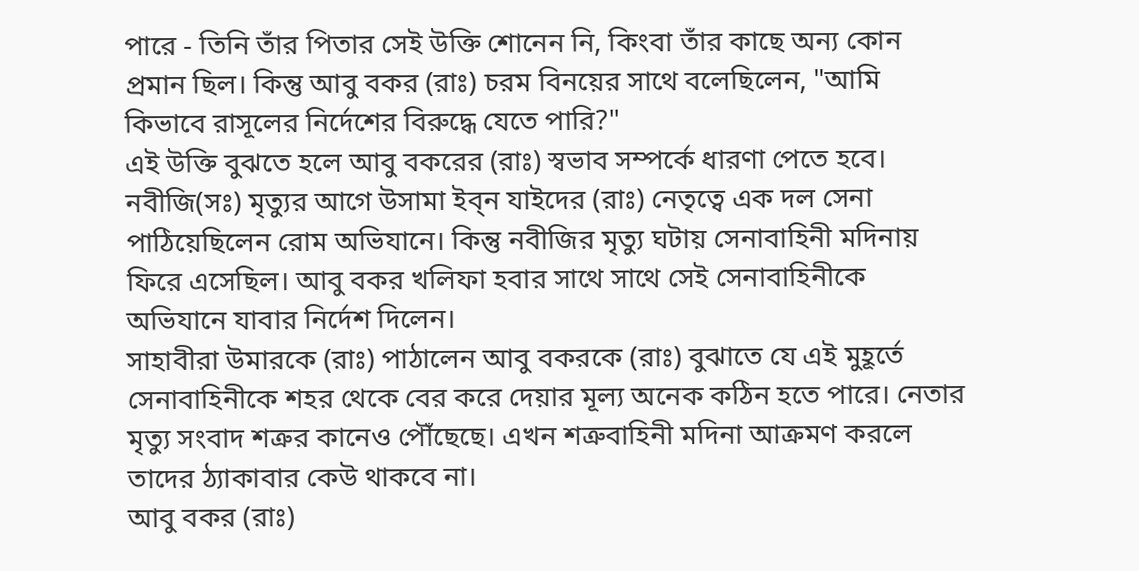পারে - তিনি তাঁর পিতার সেই উক্তি শোনেন নি, কিংবা তাঁর কাছে অন্য কোন প্রমান ছিল। কিন্তু আবু বকর (রাঃ) চরম বিনয়ের সাথে বলেছিলেন, "আমি কিভাবে রাসূলের নির্দেশের বিরুদ্ধে যেতে পারি?"
এই উক্তি বুঝতে হলে আবু বকরের (রাঃ) স্বভাব সম্পর্কে ধারণা পেতে হবে।
নবীজি(সঃ) মৃত্যুর আগে উসামা ইব্ন যাইদের (রাঃ) নেতৃত্বে এক দল সেনা পাঠিয়েছিলেন রোম অভিযানে। কিন্তু নবীজির মৃত্যু ঘটায় সেনাবাহিনী মদিনায় ফিরে এসেছিল। আবু বকর খলিফা হবার সাথে সাথে সেই সেনাবাহিনীকে অভিযানে যাবার নির্দেশ দিলেন।
সাহাবীরা উমারকে (রাঃ) পাঠালেন আবু বকরকে (রাঃ) বুঝাতে যে এই মুহূর্তে সেনাবাহিনীকে শহর থেকে বের করে দেয়ার মূল্য অনেক কঠিন হতে পারে। নেতার মৃত্যু সংবাদ শত্রুর কানেও পৌঁছেছে। এখন শত্রুবাহিনী মদিনা আক্রমণ করলে তাদের ঠ্যাকাবার কেউ থাকবে না।
আবু বকর (রাঃ)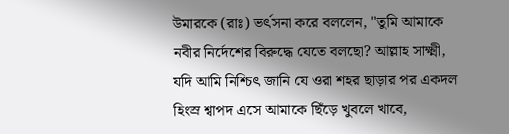উমারকে (রাঃ) ভর্ৎসনা করে বললেন, "তুমি আমাকে নবীর নির্দেশের বিরুদ্ধে যেতে বলছো? আল্লাহ সাক্ষ্মী, যদি আমি নিশ্চিৎ জানি যে ওরা শহর ছাড়ার পর একদল হিংস্র শ্বাপদ এসে আমাকে ছিঁড়ে খুবলে খাবে,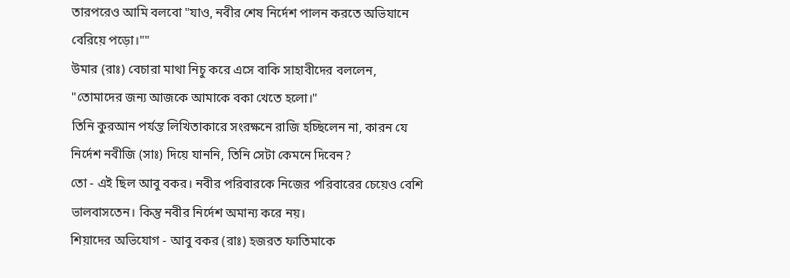তারপরেও আমি বলবো "যাও, নবীর শেষ নির্দেশ পালন করতে অভিযানে বেরিয়ে পড়ো।""
উমার (রাঃ) বেচারা মাথা নিচু করে এসে বাকি সাহাবীদের বললেন, "তোমাদের জন্য আজকে আমাকে বকা খেতে হলো।"
তিনি কুরআন পর্যন্ত লিখিতাকারে সংরক্ষনে রাজি হচ্ছিলেন না, কারন যে নির্দেশ নবীজি (সাঃ) দিয়ে যাননি, তিনি সেটা কেমনে দিবেন?
তো - এই ছিল আবু বকর। নবীর পরিবারকে নিজের পরিবারের চেয়েও বেশি ভালবাসতেন। কিন্তু নবীর নির্দেশ অমান্য করে নয়।
শিয়াদের অভিযোগ - আবু বকর (রাঃ) হজরত ফাতিমাকে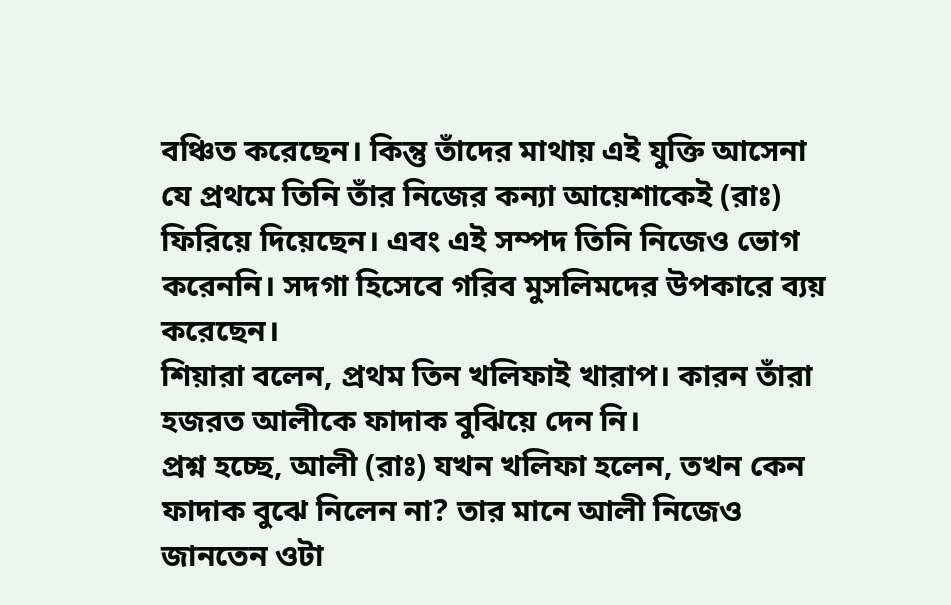বঞ্চিত করেছেন। কিন্তু তাঁদের মাথায় এই যুক্তি আসেনা যে প্রথমে তিনি তাঁর নিজের কন্যা আয়েশাকেই (রাঃ) ফিরিয়ে দিয়েছেন। এবং এই সম্পদ তিনি নিজেও ভোগ করেননি। সদগা হিসেবে গরিব মুসলিমদের উপকারে ব্যয় করেছেন।
শিয়ারা বলেন, প্রথম তিন খলিফাই খারাপ। কারন তাঁরা হজরত আলীকে ফাদাক বুঝিয়ে দেন নি।
প্রশ্ন হচ্ছে, আলী (রাঃ) যখন খলিফা হলেন, তখন কেন ফাদাক বুঝে নিলেন না? তার মানে আলী নিজেও জানতেন ওটা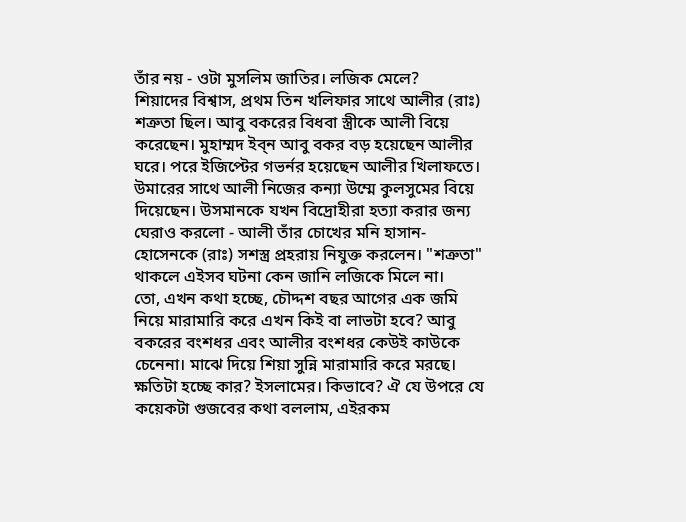তাঁর নয় - ওটা মুসলিম জাতির। লজিক মেলে?
শিয়াদের বিশ্বাস, প্রথম তিন খলিফার সাথে আলীর (রাঃ) শত্রুতা ছিল। আবু বকরের বিধবা স্ত্রীকে আলী বিয়ে করেছেন। মুহাম্মদ ইব্ন আবু বকর বড় হয়েছেন আলীর ঘরে। পরে ইজিপ্টের গভর্নর হয়েছেন আলীর খিলাফতে। উমারের সাথে আলী নিজের কন্যা উম্মে কুলসুমের বিয়ে দিয়েছেন। উসমানকে যখন বিদ্রোহীরা হত্যা করার জন্য ঘেরাও করলো - আলী তাঁর চোখের মনি হাসান-হোসেনকে (রাঃ) সশস্ত্র প্রহরায় নিযুক্ত করলেন। "শত্রুতা" থাকলে এইসব ঘটনা কেন জানি লজিকে মিলে না।
তো, এখন কথা হচ্ছে, চৌদ্দশ বছর আগের এক জমি নিয়ে মারামারি করে এখন কিই বা লাভটা হবে? আবু বকরের বংশধর এবং আলীর বংশধর কেউই কাউকে চেনেনা। মাঝে দিয়ে শিয়া সুন্নি মারামারি করে মরছে।
ক্ষতিটা হচ্ছে কার? ইসলামের। কিভাবে? ঐ যে উপরে যে কয়েকটা গুজবের কথা বললাম, এইরকম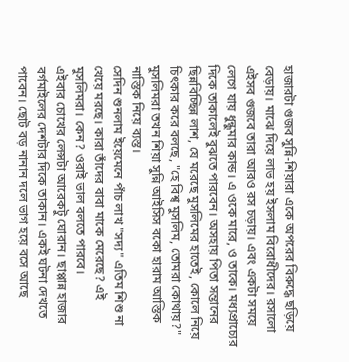হাজারটা গুজব সুন্নি-শিয়ারা একে অপরের বিরুদ্ধে ছড়িয়ে বেড়ায়। মাঝে দিয়ে লাভ হয় ইসলাম বিরোধীদের। রসালো এইসব গুজবে তারা আরও রস চড়ায়। এবং একটা সময়ে লেগে যায় ধুন্ধুমার কান্ড। এ ওকে মারে, ও তাকে। মধ্যপ্রাচ্যের দিকে তাকালেই বুঝতে পারবেন। অসহায় পিতা সন্তানের ছিন্নবিচ্ছিন্ন লাশ, যে মরেছে মুসলিমের হাতেই, কোলে নিয়ে চিৎকার করে বলছে, "হে বিশ্ব মুসলিম, তোমরা কোথায়?"
মুসলিমরা তখন শিয়া সুন্নি আইসিস বকো হারাম আস্তিক নাস্তিক নিয়ে ব্যস্ত।
সেদিন শুনলাম ইয়েমেনে পাঁচ লাখ "সদ্য" এতিম শিশু না খেয়ে মরছে। কারা তাঁদের বাবা মাকে মেরেছে? এই মুসলিমরা। কেন? ওরাই ভাল বলতে পারবে।
এইবার চোখের লেন্সটা আরেকটু ঘোরান। ছাপ্পান্ন হাজার বর্গমাইলের দেশটার দিকে তাকান। একই ঘটনা দেখতে পাবেন। ছোট বড় নানান দলে ভাগ হয়ে বসে আছে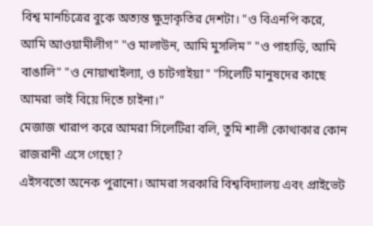বিশ্ব মানচিত্রের বুকে অত্যন্ত ক্ষুদ্রাকৃতির দেশটা। "ও বিএনপি করে, আমি আওয়ামীলীগ" "ও মালাউন, আমি মুসলিম" "ও পাহাড়ি, আমি বাঙালি" "ও নোয়াখাইল্যা, ও চাটগাইয়া" "সিলেটি মানুষদের কাছে আমরা ভাই বিয়ে দিতে চাইনা।"
মেজাজ খারাপ করে আমরা সিলেটিরা বলি, তুমি শালী কোথাকার কোন রাজরানী এসে গেছো?
এইসবতো অনেক পুরানো। আমরা সরকারি বিশ্ববিদ্যালয় এবং প্রাইভেট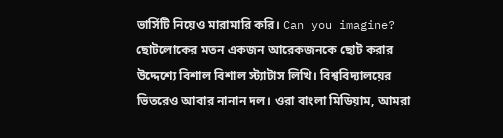ভার্সিটি নিয়েও মারামারি করি। Can you imagine? ছোটলোকের মতন একজন আরেকজনকে ছোট করার উদ্দেশ্যে বিশাল বিশাল স্ট্যাটাস লিখি। বিশ্ববিদ্যালয়ের ভিতরেও আবার নানান দল। ওরা বাংলা মিডিয়াম, আমরা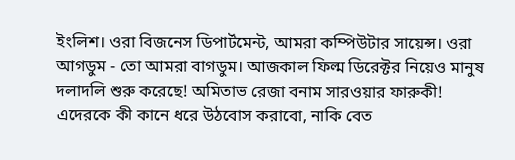ইংলিশ। ওরা বিজনেস ডিপার্টমেন্ট, আমরা কম্পিউটার সায়েন্স। ওরা আগডুম - তো আমরা বাগডুম। আজকাল ফিল্ম ডিরেক্টর নিয়েও মানুষ দলাদলি শুরু করেছে! অমিতাভ রেজা বনাম সারওয়ার ফারুকী! এদেরকে কী কানে ধরে উঠবোস করাবো, নাকি বেত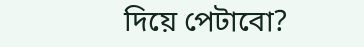দিয়ে পেটাবো?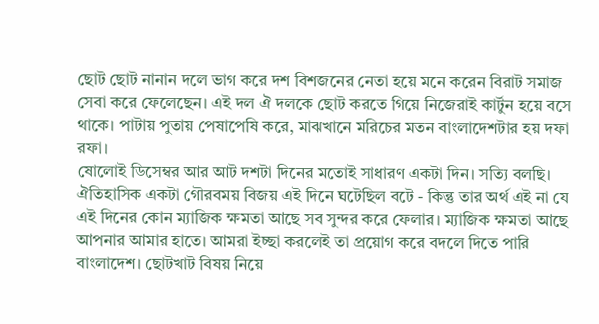ছোট ছোট নানান দলে ভাগ করে দশ বিশজনের নেতা হয়ে মনে করেন বিরাট সমাজ সেবা করে ফেলেছেন। এই দল ঐ দলকে ছোট করতে গিয়ে নিজেরাই কার্টুন হয়ে বসে থাকে। পাটায় পুতায় পেষাপেষি করে, মাঝখানে মরিচের মতন বাংলাদেশটার হয় দফা রফা।
ষোলোই ডিসেম্বর আর আট দশটা দিনের মতোই সাধারণ একটা দিন। সত্যি বলছি। ঐতিহাসিক একটা গৌরবময় বিজয় এই দিনে ঘটেছিল বটে - কিন্তু তার অর্থ এই না যে এই দিনের কোন ম্যাজিক ক্ষমতা আছে সব সুন্দর করে ফেলার। ম্যাজিক ক্ষমতা আছে আপনার আমার হাতে। আমরা ইচ্ছা করলেই তা প্রয়োগ করে বদলে দিতে পারি বাংলাদেশ। ছোটখাট বিষয় নিয়ে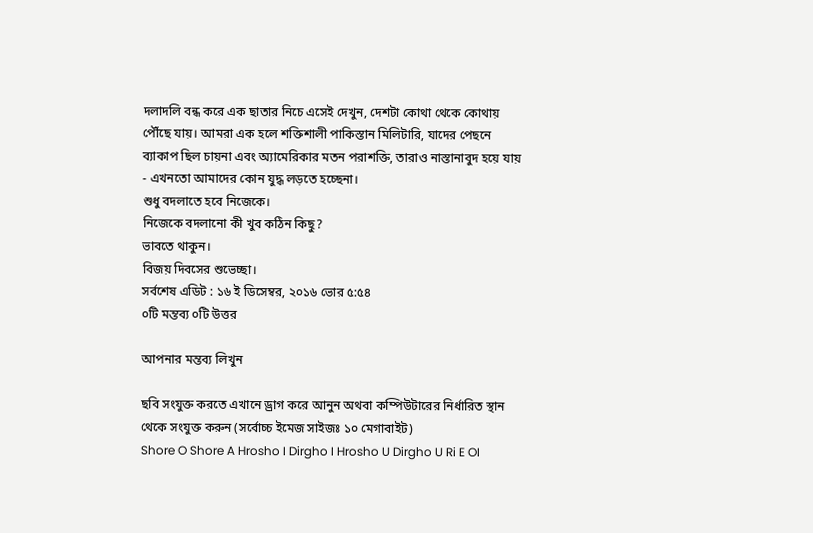দলাদলি বন্ধ করে এক ছাতার নিচে এসেই দেখুন, দেশটা কোথা থেকে কোথায় পৌঁছে যায়। আমরা এক হলে শক্তিশালী পাকিস্তান মিলিটারি, যাদের পেছনে ব্যাকাপ ছিল চায়না এবং অ্যামেরিকার মতন পরাশক্তি, তারাও নাস্তানাবুদ হয়ে যায় - এখনতো আমাদের কোন যুদ্ধ লড়তে হচ্ছেনা।
শুধু বদলাতে হবে নিজেকে।
নিজেকে বদলানো কী খুব কঠিন কিছু?
ভাবতে থাকুন।
বিজয় দিবসের শুভেচ্ছা।
সর্বশেষ এডিট : ১৬ ই ডিসেম্বর, ২০১৬ ভোর ৫:৫৪
০টি মন্তব্য ০টি উত্তর

আপনার মন্তব্য লিখুন

ছবি সংযুক্ত করতে এখানে ড্রাগ করে আনুন অথবা কম্পিউটারের নির্ধারিত স্থান থেকে সংযুক্ত করুন (সর্বোচ্চ ইমেজ সাইজঃ ১০ মেগাবাইট)
Shore O Shore A Hrosho I Dirgho I Hrosho U Dirgho U Ri E OI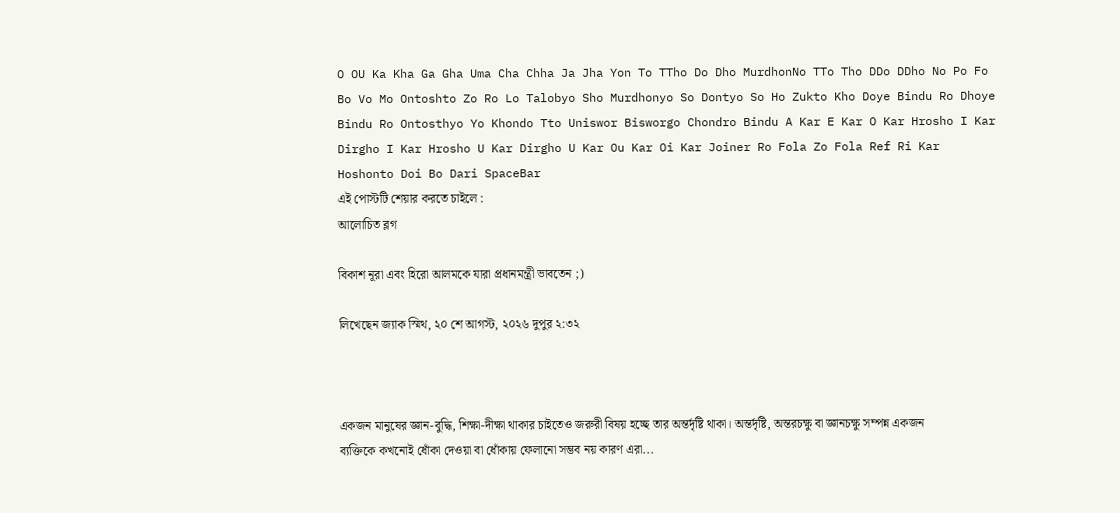O OU Ka Kha Ga Gha Uma Cha Chha Ja Jha Yon To TTho Do Dho MurdhonNo TTo Tho DDo DDho No Po Fo Bo Vo Mo Ontoshto Zo Ro Lo Talobyo Sho Murdhonyo So Dontyo So Ho Zukto Kho Doye Bindu Ro Dhoye Bindu Ro Ontosthyo Yo Khondo Tto Uniswor Bisworgo Chondro Bindu A Kar E Kar O Kar Hrosho I Kar Dirgho I Kar Hrosho U Kar Dirgho U Kar Ou Kar Oi Kar Joiner Ro Fola Zo Fola Ref Ri Kar Hoshonto Doi Bo Dari SpaceBar
এই পোস্টটি শেয়ার করতে চাইলে :
আলোচিত ব্লগ

বিকাশ নূরা এবং হিরো আলমকে যারা প্রধানমন্ত্রী ভাবতেন ;)

লিখেছেন জ্যাক স্মিথ, ২০ শে আগস্ট, ২০২৬ দুপুর ২:৩২



একজন মানুষের জ্ঞান-বুদ্ধি, শিক্ষা-দীক্ষা থাকার চাইতেও জরুরী বিষয় হচ্ছে তার অন্তর্দৃষ্টি থাকা। অন্তর্দৃষ্টি, অন্তরচক্ষু বা জ্ঞানচক্ষু সম্পন্ন একজন ব্যক্তিকে কখনোই ধোঁকা দেওয়া বা ধোঁকায় ফেলানো সম্ভব নয় কারণ এরা...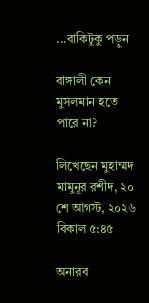...বাকিটুকু পড়ুন

বাঙ্গালী কেন মুসলমান হতে পারে না?

লিখেছেন মুহাম্মদ মামুনূর রশীদ, ২০ শে আগস্ট, ২০২৬ বিকাল ৫:৪৫

অনারব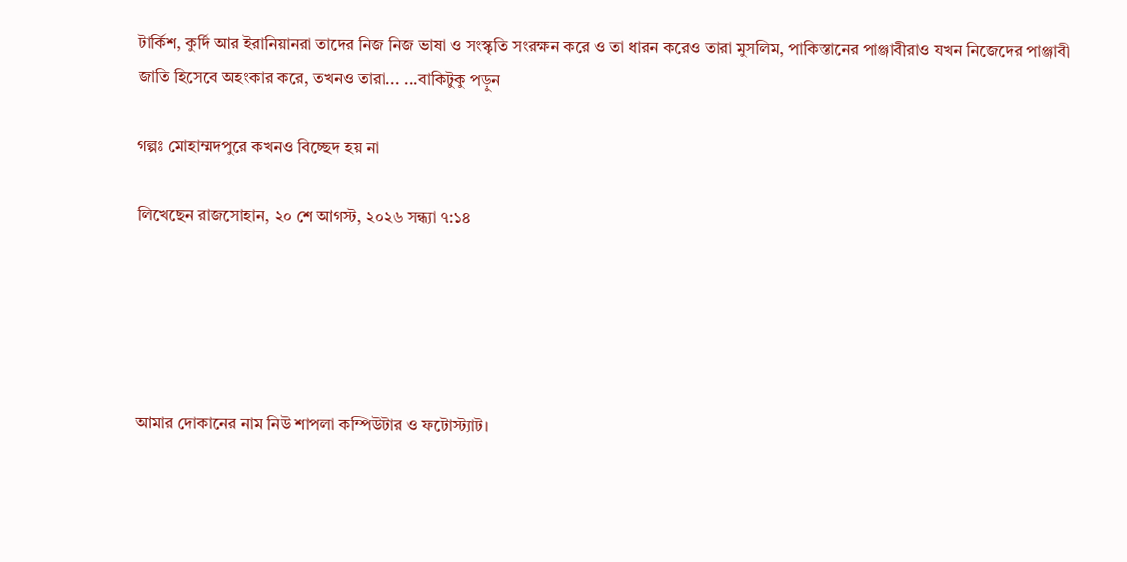টার্কিশ, কুর্দি আর ইরানিয়ানরা তাদের নিজ নিজ ভাষা ও সংস্কৃতি সংরক্ষন করে ও তা ধারন করেও তারা মুসলিম, পাকিস্তানের পাঞ্জাবীরাও যখন নিজেদের পাঞ্জাবী জাতি হিসেবে অহংকার করে, তখনও তারা... ...বাকিটুকু পড়ুন

গল্পঃ মোহাম্মদপুরে কখনও বিচ্ছেদ হয় না

লিখেছেন রাজসোহান, ২০ শে আগস্ট, ২০২৬ সন্ধ্যা ৭:১৪





আমার দোকানের নাম নিউ শাপলা কম্পিউটার ও ফটোস্ট্যাট।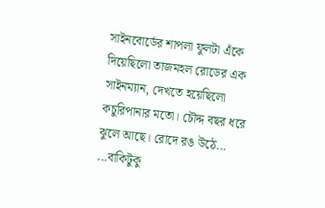সাইনবোর্ডের শাপলা ফুলটা এঁকে দিয়েছিলো তাজমহল রোডের এক সাইনম্যান, দেখতে হয়েছিলো কচুরিপানার মতো। চৌদ্দ বছর ধরে ঝুলে আছে। রোদে রঙ উঠে... ...বাকিটুকু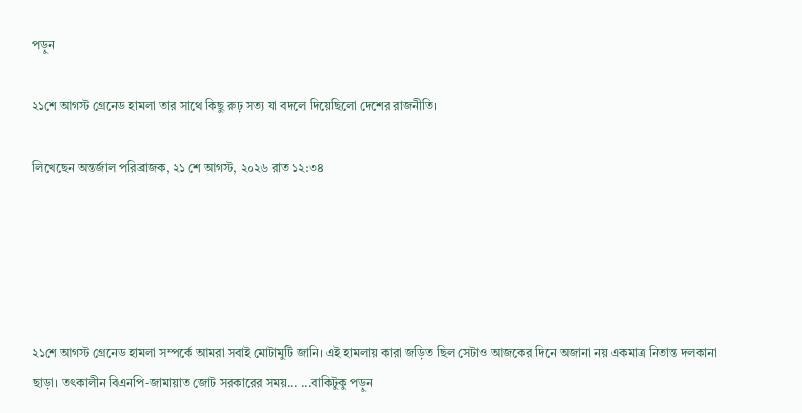পড়ুন

২১শে আগস্ট গ্রেনেড হামলা তার সাথে কিছু রুঢ় সত্য যা বদলে দিয়েছিলো দেশের রাজনীতি।

লিখেছেন অন্তর্জাল পরিব্রাজক, ২১ শে আগস্ট, ২০২৬ রাত ১২:৩৪





২১শে আগস্ট গ্রেনেড হামলা সম্পর্কে আমরা সবাই মোটামুটি জানি। এই হামলায় কারা জড়িত ছিল সেটাও আজকের দিনে অজানা নয় একমাত্র নিতান্ত দলকানা ছাড়া। তৎকালীন বিএনপি-জামায়াত জোট সরকারের সময়... ...বাকিটুকু পড়ুন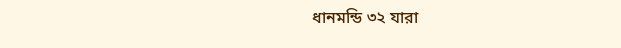ধানমন্ডি ৩২ যারা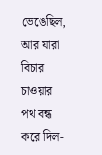ভেঙেছিল, আর যারা বিচার চাওয়ার পথ বন্ধ করে দিল-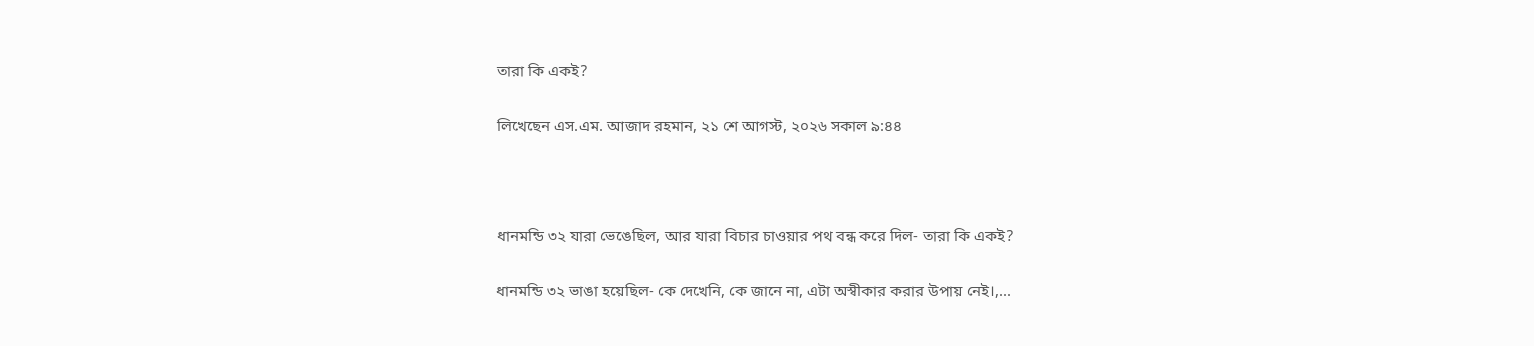তারা কি একই?

লিখেছেন এস.এম. আজাদ রহমান, ২১ শে আগস্ট, ২০২৬ সকাল ৯:৪৪



ধানমন্ডি ৩২ যারা ভেঙেছিল, আর যারা বিচার চাওয়ার পথ বন্ধ করে দিল- তারা কি একই?

ধানমন্ডি ৩২ ভাঙা হয়েছিল- কে দেখেনি, কে জানে না, এটা অস্বীকার করার উপায় নেই।,...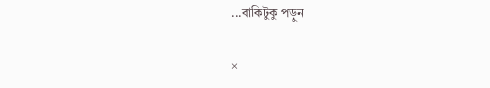...বাকিটুকু পড়ুন

×